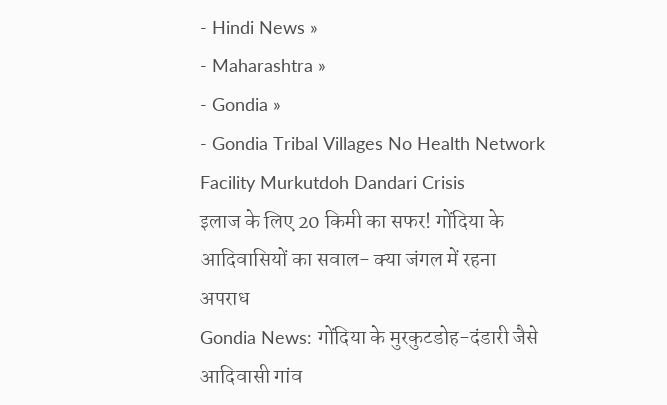- Hindi News »
- Maharashtra »
- Gondia »
- Gondia Tribal Villages No Health Network Facility Murkutdoh Dandari Crisis
इलाज के लिए 20 किमी का सफर! गोंदिया के आदिवासियों का सवाल- क्या जंगल में रहना अपराध
Gondia News: गोंदिया के मुरकुटडोह-दंडारी जैसे आदिवासी गांव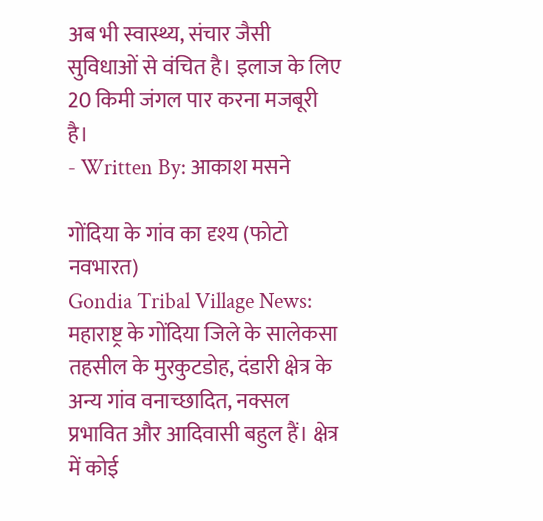अब भी स्वास्थ्य, संचार जैसी सुविधाओं से वंचित है। इलाज के लिए 20 किमी जंगल पार करना मजबूरी है।
- Written By: आकाश मसने

गोंदिया के गांव का दृश्य (फोटो नवभारत)
Gondia Tribal Village News: महाराष्ट्र के गोंदिया जिले के सालेकसा तहसील के मुरकुटडोह, दंडारी क्षेत्र के अन्य गांव वनाच्छादित, नक्सल प्रभावित और आदिवासी बहुल हैं। क्षेत्र में कोई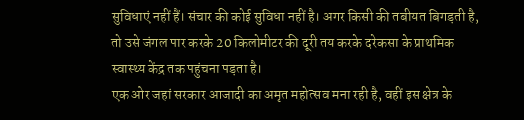सुविधाएं नहीं हैं। संचार की कोई सुविधा नहीं है। अगर किसी की तबीयत बिगड़ती है, तो उसे जंगल पार करके 20 किलोमीटर की दूरी तय करके दरेकसा के प्राथमिक स्वास्थ्य केंद्र तक पहुंचना पड़ता है।
एक ओर जहां सरकार आजादी का अमृत महोत्सव मना रही है, वहीं इस क्षेत्र के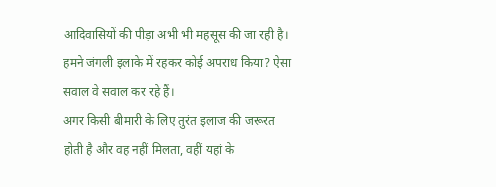आदिवासियों की पीड़ा अभी भी महसूस की जा रही है। हमने जंगली इलाके में रहकर कोई अपराध किया? ऐसा सवाल वे सवाल कर रहे हैं।
अगर किसी बीमारी के लिए तुरंत इलाज की जरूरत होती है और वह नहीं मिलता, वहीं यहां के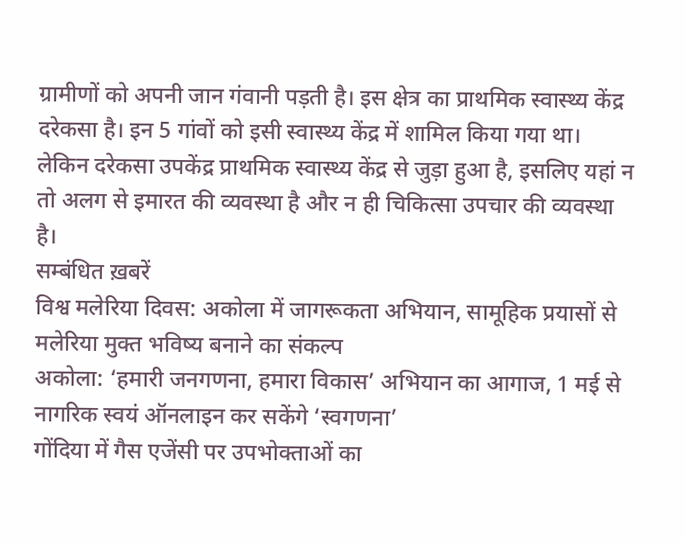ग्रामीणों को अपनी जान गंवानी पड़ती है। इस क्षेत्र का प्राथमिक स्वास्थ्य केंद्र दरेकसा है। इन 5 गांवों को इसी स्वास्थ्य केंद्र में शामिल किया गया था। लेकिन दरेकसा उपकेंद्र प्राथमिक स्वास्थ्य केंद्र से जुड़ा हुआ है, इसलिए यहां न तो अलग से इमारत की व्यवस्था है और न ही चिकित्सा उपचार की व्यवस्था है।
सम्बंधित ख़बरें
विश्व मलेरिया दिवस: अकोला में जागरूकता अभियान, सामूहिक प्रयासों से मलेरिया मुक्त भविष्य बनाने का संकल्प
अकोला: ‘हमारी जनगणना, हमारा विकास’ अभियान का आगाज, 1 मई से नागरिक स्वयं ऑनलाइन कर सकेंगे ‘स्वगणना’
गोंदिया में गैस एजेंसी पर उपभोक्ताओं का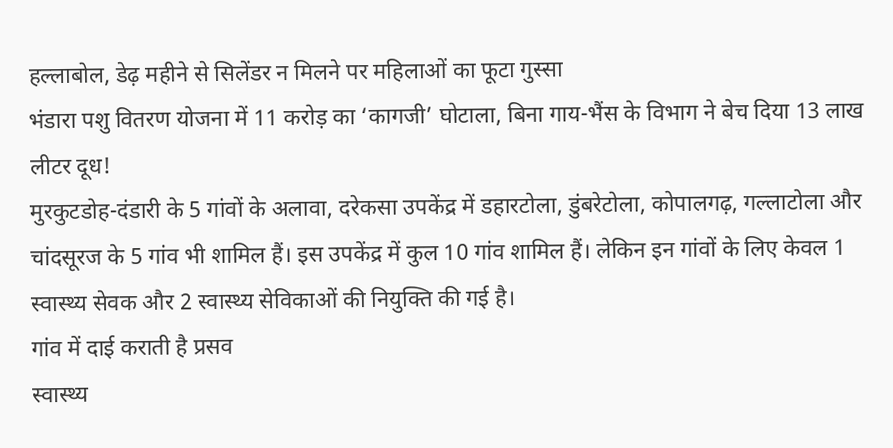हल्लाबोल, डेढ़ महीने से सिलेंडर न मिलने पर महिलाओं का फूटा गुस्सा
भंडारा पशु वितरण योजना में 11 करोड़ का ‘कागजी’ घोटाला, बिना गाय-भैंस के विभाग ने बेच दिया 13 लाख लीटर दूध!
मुरकुटडोह-दंडारी के 5 गांवों के अलावा, दरेकसा उपकेंद्र में डहारटोला, डुंबरेटोला, कोपालगढ़, गल्लाटोला और चांदसूरज के 5 गांव भी शामिल हैं। इस उपकेंद्र में कुल 10 गांव शामिल हैं। लेकिन इन गांवों के लिए केवल 1 स्वास्थ्य सेवक और 2 स्वास्थ्य सेविकाओं की नियुक्ति की गई है।
गांव में दाई कराती है प्रसव
स्वास्थ्य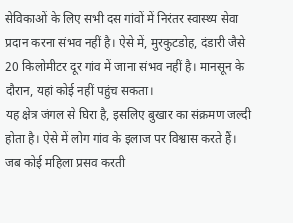सेविकाओं के लिए सभी दस गांवों में निरंतर स्वास्थ्य सेवा प्रदान करना संभव नहीं है। ऐसे में, मुरकुटडोह, दंडारी जैसे 20 किलोमीटर दूर गांव में जाना संभव नहीं है। मानसून के दौरान, यहां कोई नहीं पहुंच सकता।
यह क्षेत्र जंगल से घिरा है, इसलिए बुखार का संक्रमण जल्दी होता है। ऐसे में लोग गांव के इलाज पर विश्वास करते हैं। जब कोई महिला प्रसव करती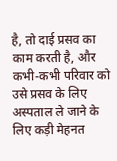है, तो दाई प्रसव का काम करती है, और कभी-कभी परिवार को उसे प्रसव के लिए अस्पताल ले जाने के लिए कड़ी मेहनत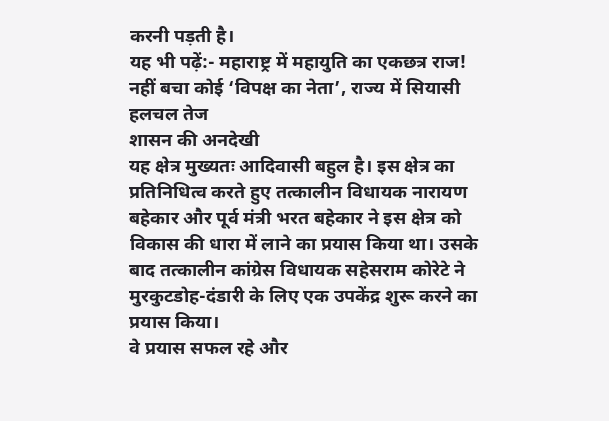करनी पड़ती है।
यह भी पढ़ें:- महाराष्ट्र में महायुति का एकछत्र राज! नहीं बचा कोई ‘विपक्ष का नेता’, राज्य में सियासी हलचल तेज
शासन की अनदेखी
यह क्षेत्र मुख्यतः आदिवासी बहुल है। इस क्षेत्र का प्रतिनिधित्व करते हुए तत्कालीन विधायक नारायण बहेकार और पूर्व मंत्री भरत बहेकार ने इस क्षेत्र को विकास की धारा में लाने का प्रयास किया था। उसके बाद तत्कालीन कांग्रेस विधायक सहेसराम कोरेटे ने मुरकुटडोह-दंडारी के लिए एक उपकेंद्र शुरू करने का प्रयास किया।
वे प्रयास सफल रहे और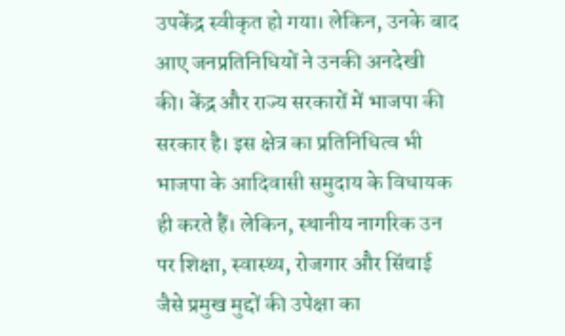उपकेंद्र स्वीकृत हो गया। लेकिन, उनके बाद आए जनप्रतिनिधियों ने उनकी अनदेखी की। केंद्र और राज्य सरकारों में भाजपा की सरकार है। इस क्षेत्र का प्रतिनिधित्व भी भाजपा के आदिवासी समुदाय के विधायक ही करते हैं। लेकिन, स्थानीय नागरिक उन पर शिक्षा, स्वास्थ्य, रोजगार और सिंचाई जैसे प्रमुख मुद्दों की उपेक्षा का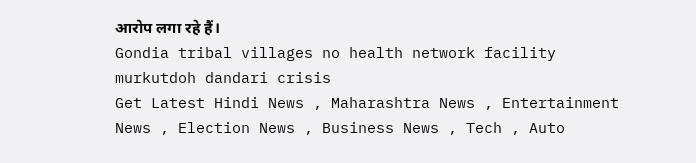आरोप लगा रहे हैं।
Gondia tribal villages no health network facility murkutdoh dandari crisis
Get Latest Hindi News , Maharashtra News , Entertainment News , Election News , Business News , Tech , Auto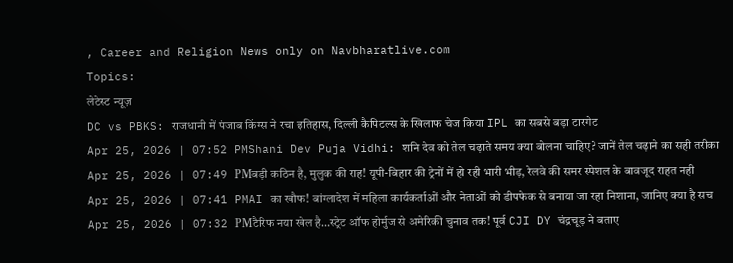, Career and Religion News only on Navbharatlive.com
Topics:
लेटेस्ट न्यूज़
DC vs PBKS: राजधानी में पंजाब किंग्स ने रचा इतिहास, दिल्ली कैपिटल्स के खिलाफ चेज किया IPL का सबसे बड़ा टारगेट
Apr 25, 2026 | 07:52 PMShani Dev Puja Vidhi: शनि देव को तेल चढ़ाते समय क्या बोलना चाहिए? जानें तेल चढ़ाने का सही तरीका
Apr 25, 2026 | 07:49 PMबड़ी कठिन है, मुलुक की राह! यूपी-बिहार की ट्रेनों में हो रही भारी भीड़, रेलवे की समर स्पेशल के बावजूद राहत नही
Apr 25, 2026 | 07:41 PMAI का खौफ! बांग्लादेश में महिला कार्यकर्ताओं और नेताओं को डीपफेक से बनाया जा रहा निशाना, जानिए क्या है सच
Apr 25, 2026 | 07:32 PMटैरिफ नया खेल है…स्ट्रेट ऑफ होर्मुज से अमेरिकी चुनाव तक! पूर्व CJI DY चंद्रचूड़ ने बताए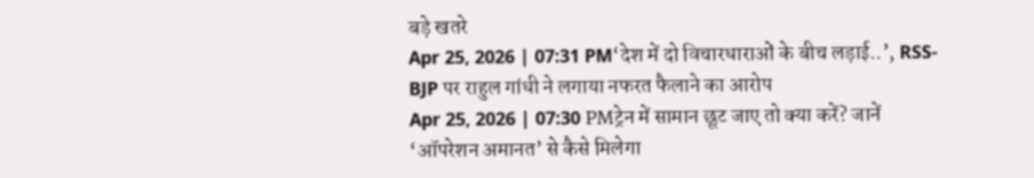बड़े खतरे
Apr 25, 2026 | 07:31 PM‘देश में दो विचारधाराओं के बीच लड़ाई..’, RSS-BJP पर राहुल गांधी ने लगाया नफरत फैलाने का आरोप
Apr 25, 2026 | 07:30 PMट्रेन में सामान छूट जाए तो क्या करें? जानें ‘ऑपरेशन अमानत’ से कैसे मिलेगा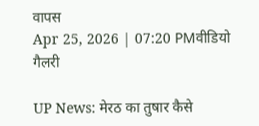वापस
Apr 25, 2026 | 07:20 PMवीडियो गैलरी

UP News: मेरठ का तुषार कैसे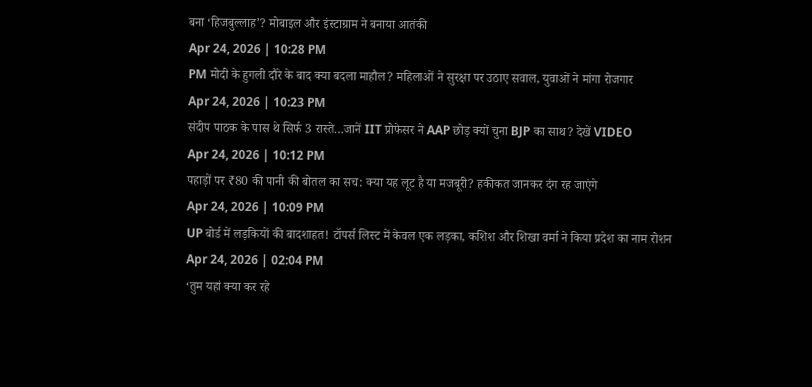बना ‘हिजबुल्लाह’? मोबाइल और इंस्टाग्राम ने बनाया आतंकी
Apr 24, 2026 | 10:28 PM
PM मोदी के हुगली दौरे के बाद क्या बदला माहौल? महिलाओं ने सुरक्षा पर उठाए सवाल, युवाओं ने मांगा रोजगार
Apr 24, 2026 | 10:23 PM
संदीप पाठक के पास थे सिर्फ 3 रास्ते…जानें IIT प्रोफेसर ने AAP छोड़ क्यों चुना BJP का साथ? देखें VIDEO
Apr 24, 2026 | 10:12 PM
पहाड़ों पर ₹80 की पानी की बोतल का सच: क्या यह लूट है या मजबूरी? हकीकत जानकर दंग रह जाएंगे
Apr 24, 2026 | 10:09 PM
UP बोर्ड में लड़कियों की बादशाहत! टॉपर्स लिस्ट में केवल एक लड़का, कशिश और शिखा वर्मा ने किया प्रदेश का नाम रोशन
Apr 24, 2026 | 02:04 PM
‘तुम यहां क्या कर रहे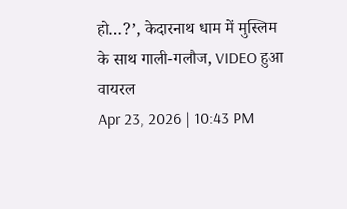हो…?’, केदारनाथ धाम में मुस्लिम के साथ गाली-गलौज, VIDEO हुआ वायरल
Apr 23, 2026 | 10:43 PM